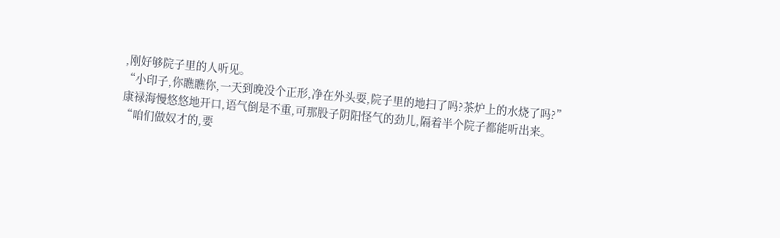,刚好够院子里的人听见。
“小印子,你瞧瞧你,一天到晚没个正形,净在外头耍,院子里的地扫了吗?茶炉上的水烧了吗?”
康禄海慢悠悠地开口,语气倒是不重,可那股子阴阳怪气的劲儿,隔着半个院子都能听出来。
“咱们做奴才的,要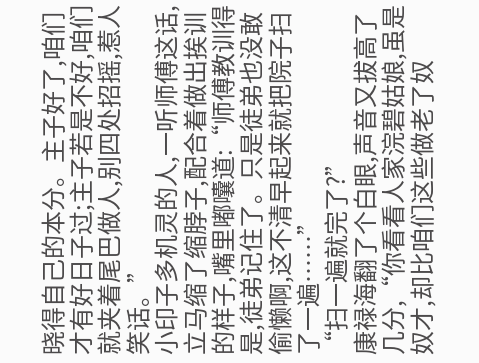晓得自己的本分。主子好了,咱们才有好日子过;主子若是不好,咱们就夹着尾巴做人,别四处招摇,惹人笑话。”
小印子多机灵的人,一听师傅这话,立马缩了缩脖子,配合着做出挨训的样子,嘴里嘟囔道:“师傅教训得是,徒弟记住了。只是徒弟也没敢偷懒啊,这不清早起来就把院子扫了一遍……”
“扫一遍就完了?”
康禄海翻了个白眼,声音又拔高了几分,“你看看人家浣碧姑娘,虽是奴才,却比咱们这些做老了奴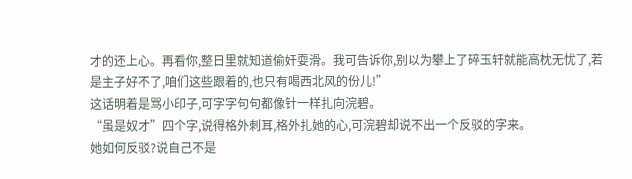才的还上心。再看你,整日里就知道偷奸耍滑。我可告诉你,别以为攀上了碎玉轩就能高枕无忧了,若是主子好不了,咱们这些跟着的,也只有喝西北风的份儿!”
这话明着是骂小印子,可字字句句都像针一样扎向浣碧。
“虽是奴才”四个字,说得格外刺耳,格外扎她的心,可浣碧却说不出一个反驳的字来。
她如何反驳?说自己不是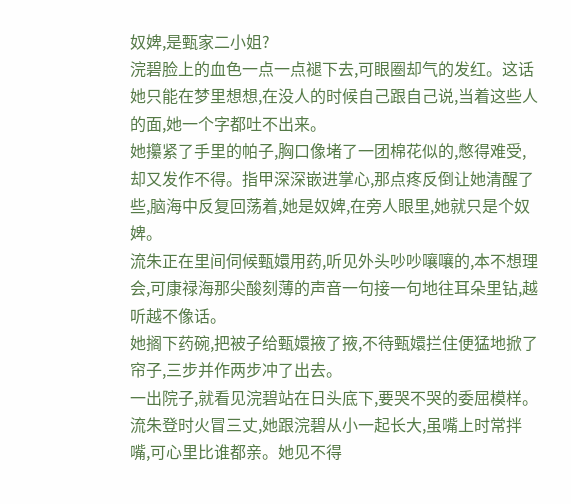奴婢,是甄家二小姐?
浣碧脸上的血色一点一点褪下去,可眼圈却气的发红。这话她只能在梦里想想,在没人的时候自己跟自己说,当着这些人的面,她一个字都吐不出来。
她攥紧了手里的帕子,胸口像堵了一团棉花似的,憋得难受,却又发作不得。指甲深深嵌进掌心,那点疼反倒让她清醒了些,脑海中反复回荡着,她是奴婢,在旁人眼里,她就只是个奴婢。
流朱正在里间伺候甄嬛用药,听见外头吵吵嚷嚷的,本不想理会,可康禄海那尖酸刻薄的声音一句接一句地往耳朵里钻,越听越不像话。
她搁下药碗,把被子给甄嬛掖了掖,不待甄嬛拦住便猛地掀了帘子,三步并作两步冲了出去。
一出院子,就看见浣碧站在日头底下,要哭不哭的委屈模样。流朱登时火冒三丈,她跟浣碧从小一起长大,虽嘴上时常拌嘴,可心里比谁都亲。她见不得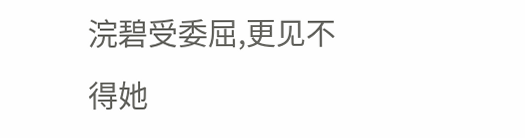浣碧受委屈,更见不得她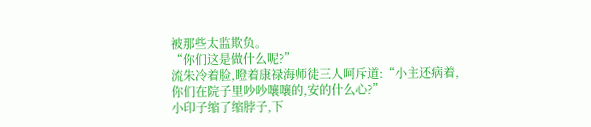被那些太监欺负。
“你们这是做什么呢?”
流朱冷着脸,瞪着康禄海师徒三人呵斥道:“小主还病着,你们在院子里吵吵嚷嚷的,安的什么心?”
小印子缩了缩脖子,下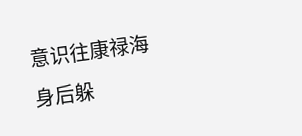意识往康禄海身后躲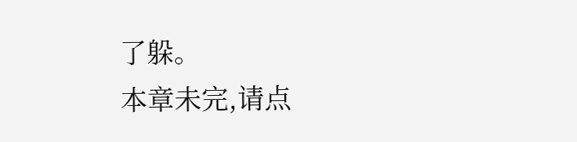了躲。
本章未完,请点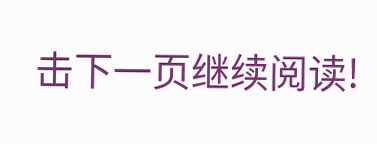击下一页继续阅读!